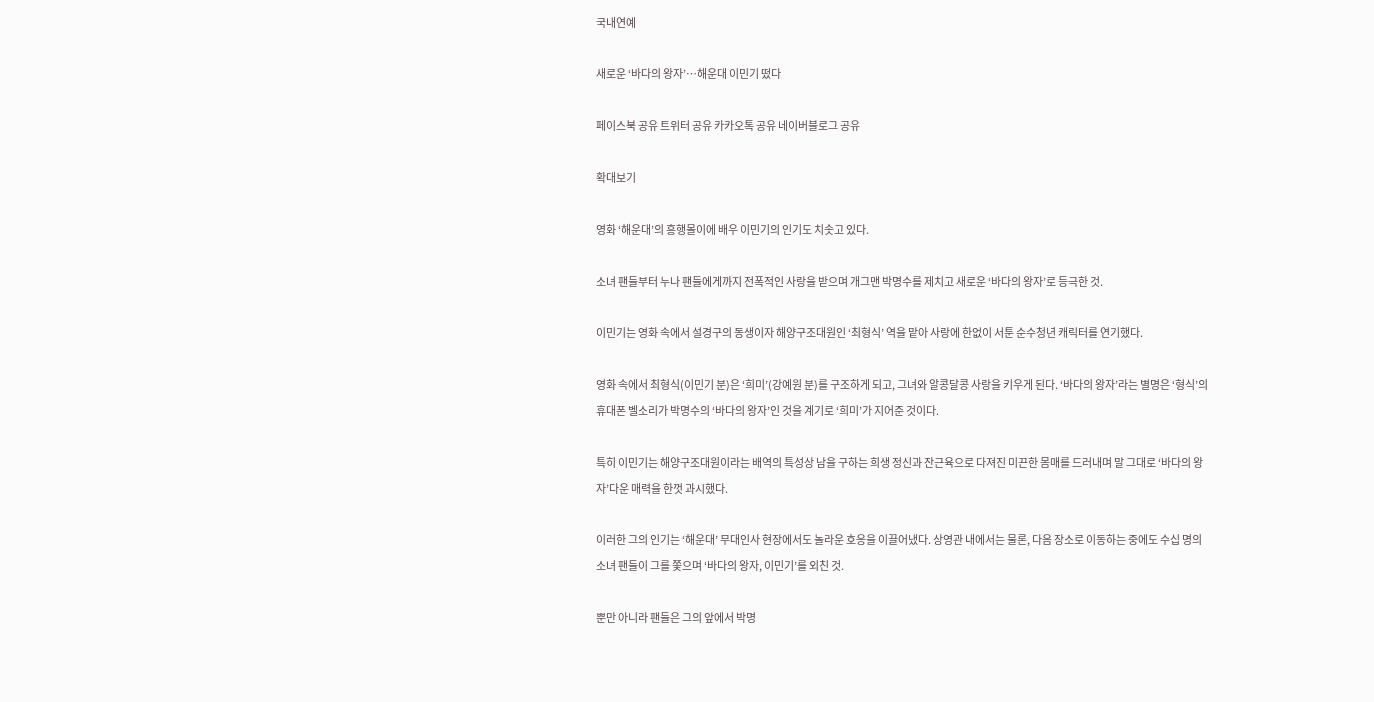국내연예

새로운 ‘바다의 왕자’…해운대 이민기 떴다

페이스북 공유 트위터 공유 카카오톡 공유 네이버블로그 공유

확대보기

영화 ‘해운대’의 흥행몰이에 배우 이민기의 인기도 치솟고 있다.

소녀 팬들부터 누나 팬들에게까지 전폭적인 사랑을 받으며 개그맨 박명수를 제치고 새로운 ‘바다의 왕자’로 등극한 것.

이민기는 영화 속에서 설경구의 동생이자 해양구조대원인 ‘최형식’ 역을 맡아 사랑에 한없이 서툰 순수청년 캐릭터를 연기했다.

영화 속에서 최형식(이민기 분)은 ‘희미’(강예원 분)를 구조하게 되고, 그녀와 알콩달콩 사랑을 키우게 된다. ‘바다의 왕자’라는 별명은 ‘형식’의 휴대폰 벨소리가 박명수의 ‘바다의 왕자’인 것을 계기로 ‘희미’가 지어준 것이다.

특히 이민기는 해양구조대원이라는 배역의 특성상 남을 구하는 희생 정신과 잔근육으로 다져진 미끈한 몸매를 드러내며 말 그대로 ‘바다의 왕자’다운 매력을 한껏 과시했다.

이러한 그의 인기는 ‘해운대’ 무대인사 현장에서도 놀라운 호응을 이끌어냈다. 상영관 내에서는 물론, 다음 장소로 이동하는 중에도 수십 명의 소녀 팬들이 그를 쫓으며 ‘바다의 왕자, 이민기’를 외친 것.

뿐만 아니라 팬들은 그의 앞에서 박명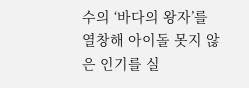수의 ‘바다의 왕자’를 열창해 아이돌 못지 않은 인기를 실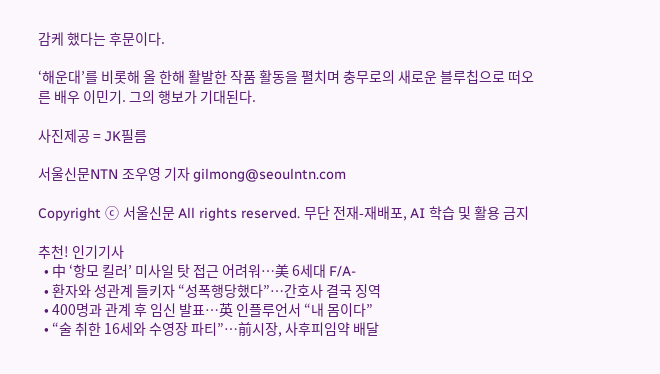감케 했다는 후문이다.

‘해운대’를 비롯해 올 한해 활발한 작품 활동을 펼치며 충무로의 새로운 블루칩으로 떠오른 배우 이민기. 그의 행보가 기대된다.

사진제공 = JK필름

서울신문NTN 조우영 기자 gilmong@seoulntn.com

Copyright ⓒ 서울신문 All rights reserved. 무단 전재-재배포, AI 학습 및 활용 금지

추천! 인기기사
  • 中 ‘항모 킬러’ 미사일 탓 접근 어려워…美 6세대 F/A-
  • 환자와 성관계 들키자 “성폭행당했다”…간호사 결국 징역
  • 400명과 관계 후 임신 발표…英 인플루언서 “내 몸이다”
  • “술 취한 16세와 수영장 파티”…前시장, 사후피임약 배달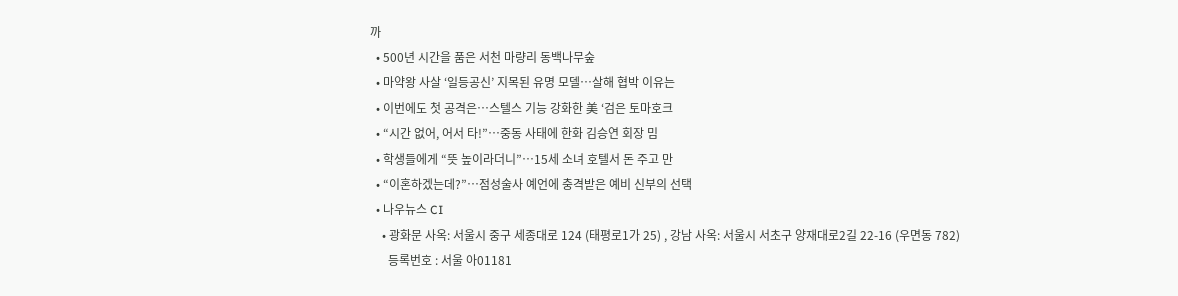까
  • 500년 시간을 품은 서천 마량리 동백나무숲
  • 마약왕 사살 ‘일등공신’ 지목된 유명 모델…살해 협박 이유는
  • 이번에도 첫 공격은…스텔스 기능 강화한 美 ‘검은 토마호크
  • “시간 없어, 어서 타!”…중동 사태에 한화 김승연 회장 밈
  • 학생들에게 “뜻 높이라더니”…15세 소녀 호텔서 돈 주고 만
  • “이혼하겠는데?”…점성술사 예언에 충격받은 예비 신부의 선택
  • 나우뉴스 CI
    • 광화문 사옥: 서울시 중구 세종대로 124 (태평로1가 25) , 강남 사옥: 서울시 서초구 양재대로2길 22-16 (우면동 782)
      등록번호 : 서울 아01181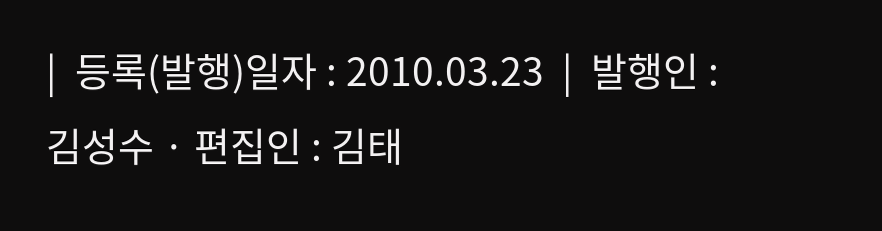|  등록(발행)일자 : 2010.03.23  |  발행인 : 김성수 · 편집인 : 김태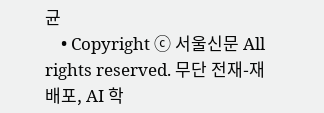균
    • Copyright ⓒ 서울신문 All rights reserved. 무단 전재-재배포, AI 학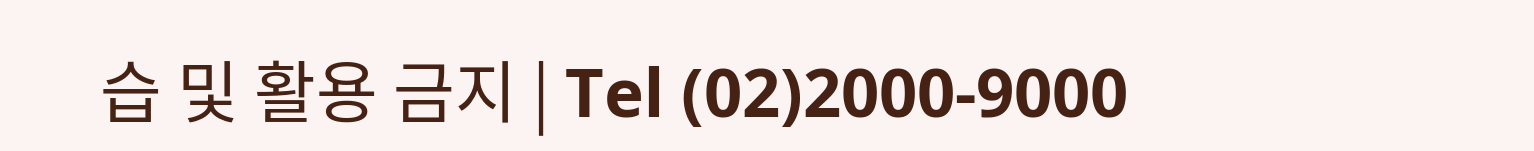습 및 활용 금지 | Tel (02)2000-9000